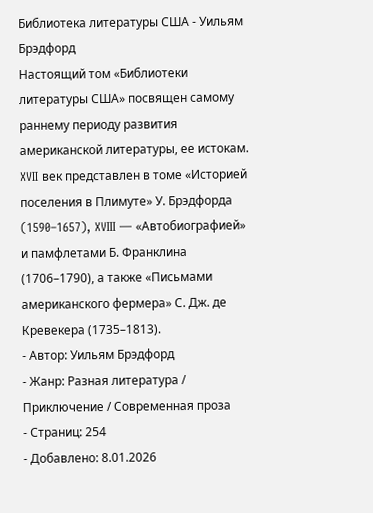Библиотека литературы США - Уильям Брэдфорд
Настоящий том «Библиотеки литературы США» посвящен самому раннему периоду развития американской литературы, ее истокам. XVII век представлен в томе «Историей поселения в Плимуте» У. Брэдфорда (1590–1657), XVIII — «Автобиографией» и памфлетами Б. Франклина (1706–1790), а также «Письмами американского фермера» С. Дж. де Кревекера (1735–1813).
- Автор: Уильям Брэдфорд
- Жанр: Разная литература / Приключение / Современная проза
- Страниц: 254
- Добавлено: 8.01.2026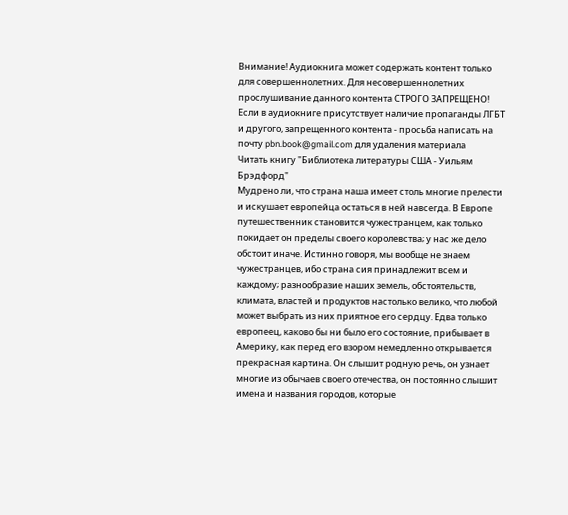Внимание! Аудиокнига может содержать контент только для совершеннолетних. Для несовершеннолетних прослушивание данного контента СТРОГО ЗАПРЕЩЕНО! Если в аудиокниге присутствует наличие пропаганды ЛГБТ и другого, запрещенного контента - просьба написать на почту pbn.book@gmail.com для удаления материала
Читать книгу "Библиотека литературы США - Уильям Брэдфорд"
Мудрено ли, что страна наша имеет столь многие прелести и искушает европейца остаться в ней навсегда. В Европе путешественник становится чужестранцем, как только покидает он пределы своего королевства; у нас же дело обстоит иначе. Истинно говоря, мы вообще не знаем чужестранцев, ибо страна сия принадлежит всем и каждому; разнообразие наших земель, обстоятельств, климата, властей и продуктов настолько велико, что любой может выбрать из них приятное его сердцу. Едва только европеец, каково бы ни было его состояние, прибывает в Америку, как перед его взором немедленно открывается прекрасная картина. Он слышит родную речь, он узнает многие из обычаев своего отечества, он постоянно слышит имена и названия городов, которые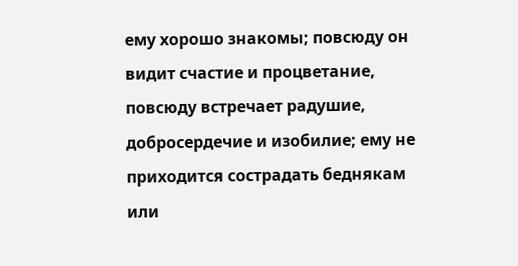ему хорошо знакомы; повсюду он видит счастие и процветание, повсюду встречает радушие, добросердечие и изобилие; ему не приходится сострадать беднякам или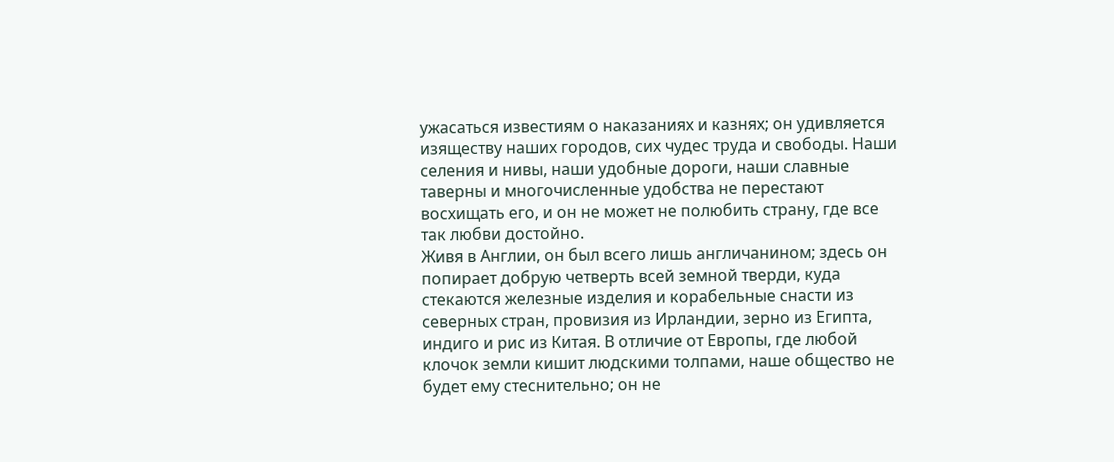ужасаться известиям о наказаниях и казнях; он удивляется изяществу наших городов, сих чудес труда и свободы. Наши селения и нивы, наши удобные дороги, наши славные таверны и многочисленные удобства не перестают восхищать его, и он не может не полюбить страну, где все так любви достойно.
Живя в Англии, он был всего лишь англичанином; здесь он попирает добрую четверть всей земной тверди, куда стекаются железные изделия и корабельные снасти из северных стран, провизия из Ирландии, зерно из Египта, индиго и рис из Китая. В отличие от Европы, где любой клочок земли кишит людскими толпами, наше общество не будет ему стеснительно; он не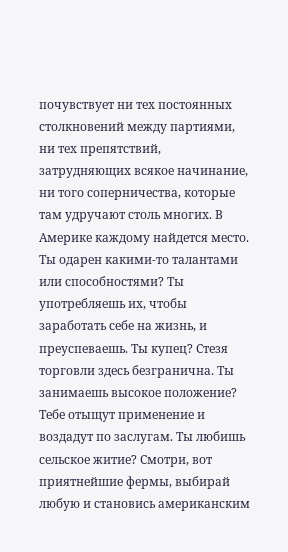почувствует ни тех постоянных столкновений между партиями, ни тех препятствий, затрудняющих всякое начинание, ни того соперничества, которые там удручают столь многих. В Америке каждому найдется место. Ты одарен какими-то талантами или способностями? Ты употребляешь их, чтобы заработать себе на жизнь, и преуспеваешь. Ты купец? Стезя торговли здесь безгранична. Ты занимаешь высокое положение? Тебе отыщут применение и воздадут по заслугам. Ты любишь сельское житие? Смотри, вот приятнейшие фермы, выбирай любую и становись американским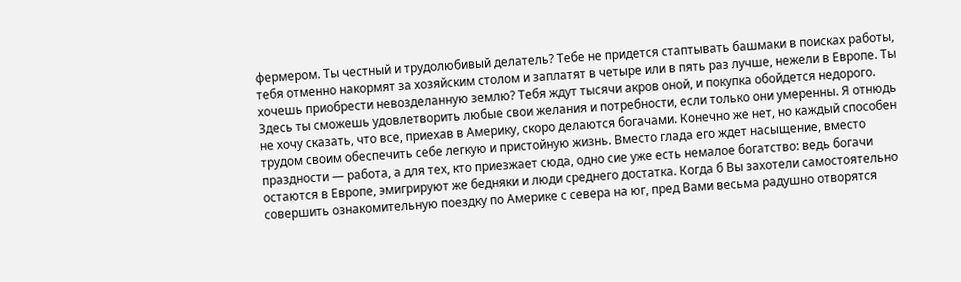фермером. Ты честный и трудолюбивый делатель? Тебе не придется стаптывать башмаки в поисках работы, тебя отменно накормят за хозяйским столом и заплатят в четыре или в пять раз лучше, нежели в Европе. Ты хочешь приобрести невозделанную землю? Тебя ждут тысячи акров оной, и покупка обойдется недорого. Здесь ты сможешь удовлетворить любые свои желания и потребности, если только они умеренны. Я отнюдь не хочу сказать, что все, приехав в Америку, скоро делаются богачами. Конечно же нет, но каждый способен трудом своим обеспечить себе легкую и пристойную жизнь. Вместо глада его ждет насыщение, вместо праздности — работа, а для тех, кто приезжает сюда, одно сие уже есть немалое богатство: ведь богачи остаются в Европе, эмигрируют же бедняки и люди среднего достатка. Когда б Вы захотели самостоятельно совершить ознакомительную поездку по Америке с севера на юг, пред Вами весьма радушно отворятся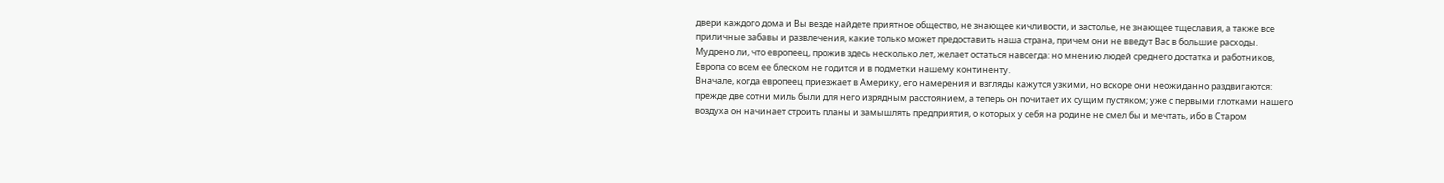двери каждого дома и Вы везде найдете приятное общество, не знающее кичливости, и застолье, не знающее тщеславия, а также все приличные забавы и развлечения, какие только может предоставить наша страна, причем они не введут Вас в большие расходы. Мудрено ли, что европеец, прожив здесь несколько лет, желает остаться навсегда: но мнению людей среднего достатка и работников, Европа со всем ее блеском не годится и в подметки нашему континенту.
Вначале, когда европеец приезжает в Америку, его намерения и взгляды кажутся узкими, но вскоре они неожиданно раздвигаются: прежде две сотни миль были для него изрядным расстоянием, а теперь он почитает их сущим пустяком; уже с первыми глотками нашего воздуха он начинает строить планы и замышлять предприятия, о которых у себя на родине не смел бы и мечтать, ибо в Старом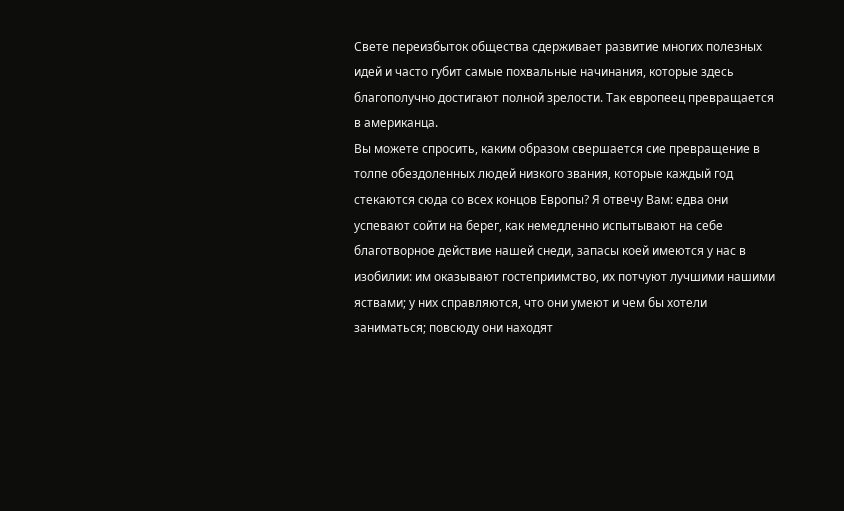Свете переизбыток общества сдерживает развитие многих полезных идей и часто губит самые похвальные начинания, которые здесь благополучно достигают полной зрелости. Так европеец превращается в американца.
Вы можете спросить, каким образом свершается сие превращение в толпе обездоленных людей низкого звания, которые каждый год стекаются сюда со всех концов Европы? Я отвечу Вам: едва они успевают сойти на берег, как немедленно испытывают на себе благотворное действие нашей снеди, запасы коей имеются у нас в изобилии: им оказывают гостеприимство, их потчуют лучшими нашими яствами; у них справляются, что они умеют и чем бы хотели заниматься; повсюду они находят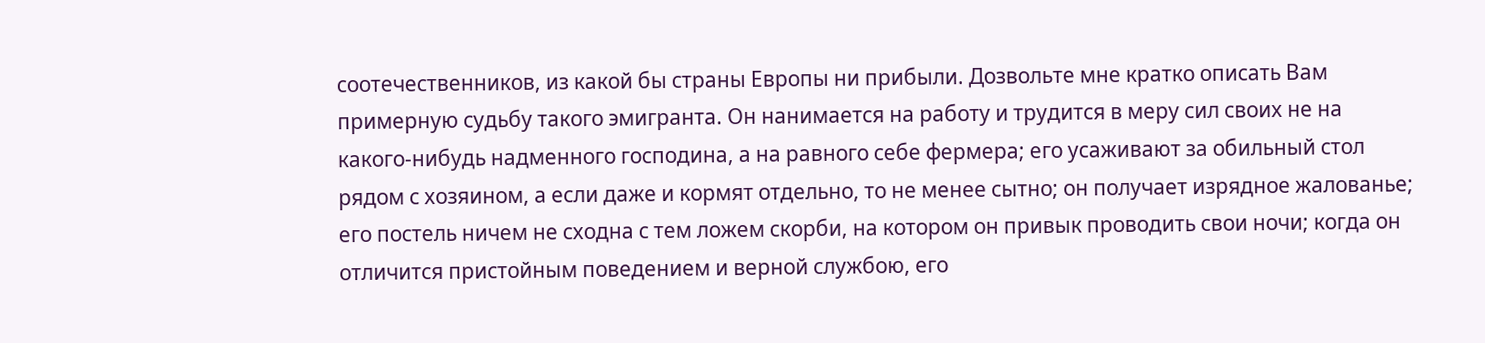соотечественников, из какой бы страны Европы ни прибыли. Дозвольте мне кратко описать Вам примерную судьбу такого эмигранта. Он нанимается на работу и трудится в меру сил своих не на какого-нибудь надменного господина, а на равного себе фермера; его усаживают за обильный стол рядом с хозяином, а если даже и кормят отдельно, то не менее сытно; он получает изрядное жалованье; его постель ничем не сходна с тем ложем скорби, на котором он привык проводить свои ночи; когда он отличится пристойным поведением и верной службою, его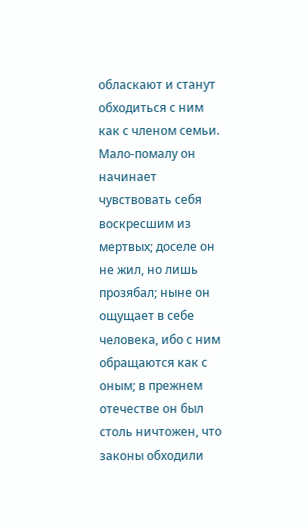обласкают и станут обходиться с ним как с членом семьи. Мало-помалу он начинает чувствовать себя воскресшим из мертвых; доселе он не жил, но лишь прозябал; ныне он ощущает в себе человека, ибо с ним обращаются как с оным; в прежнем отечестве он был столь ничтожен, что законы обходили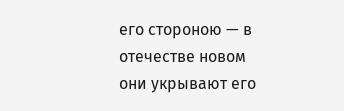его стороною — в отечестве новом они укрывают его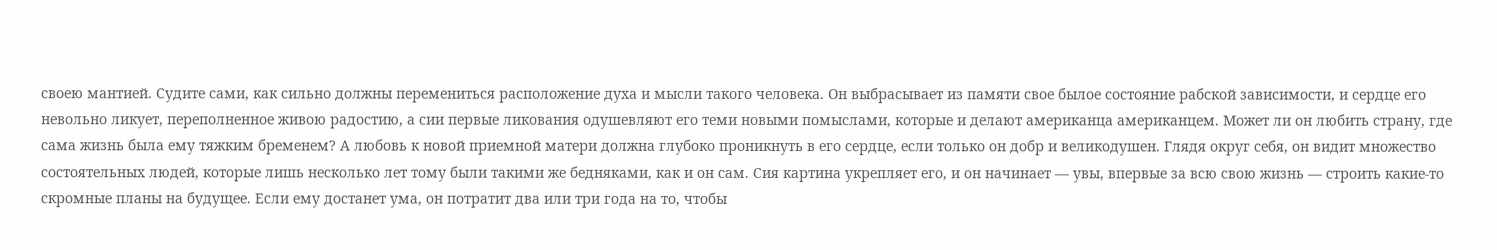своею мантией. Судите сами, как сильно должны перемениться расположение духа и мысли такого человека. Он выбрасывает из памяти свое былое состояние рабской зависимости, и сердце его невольно ликует, переполненное живою радостию, а сии первые ликования одушевляют его теми новыми помыслами, которые и делают американца американцем. Может ли он любить страну, где сама жизнь была ему тяжким бременем? А любовь к новой приемной матери должна глубоко проникнуть в его сердце, если только он добр и великодушен. Глядя округ себя, он видит множество состоятельных людей, которые лишь несколько лет тому были такими же бедняками, как и он сам. Сия картина укрепляет его, и он начинает — увы, впервые за всю свою жизнь — строить какие-то скромные планы на будущее. Если ему достанет ума, он потратит два или три года на то, чтобы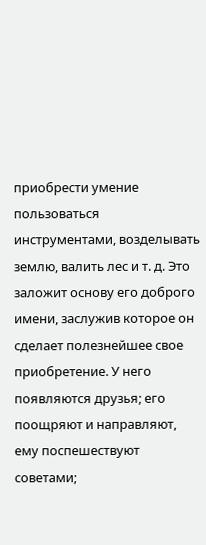приобрести умение пользоваться инструментами, возделывать землю, валить лес и т. д. Это заложит основу его доброго имени, заслужив которое он сделает полезнейшее свое приобретение. У него появляются друзья; его поощряют и направляют, ему поспешествуют советами;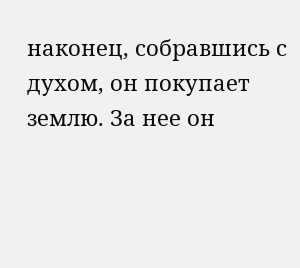наконец, собравшись с духом, он покупает землю. За нее он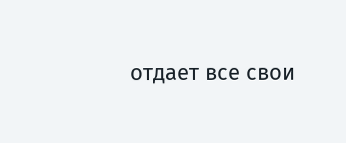отдает все свои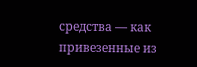средства — как привезенные из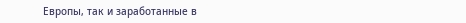Европы, так и заработанные в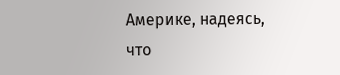Америке, надеясь, что